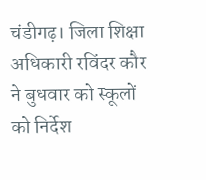चंडीगढ़। जिला शिक्षा अधिकारी रविंदर कौर ने बुधवार को स्कूलों को निर्देश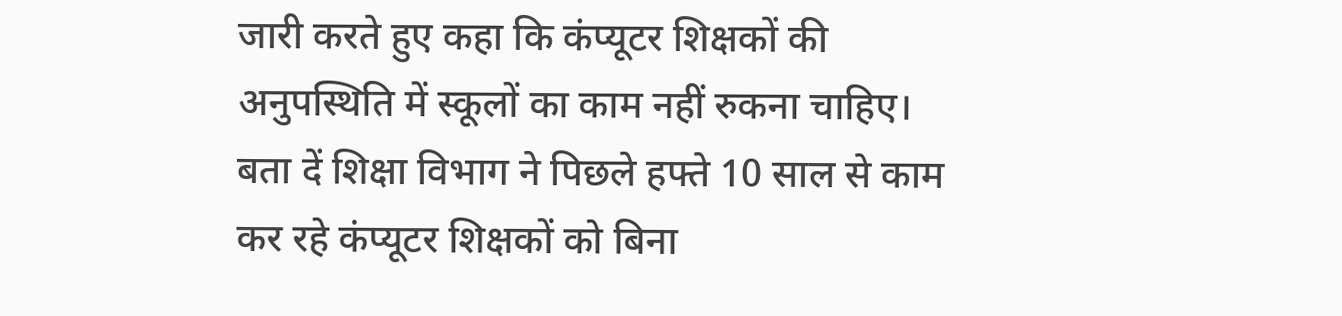जारी करते हुए कहा कि कंप्यूटर शिक्षकों की अनुपस्थिति में स्कूलों का काम नहीं रुकना चाहिए। बता दें शिक्षा विभाग ने पिछले हफ्ते 10 साल से काम कर रहे कंप्यूटर शिक्षकों को बिना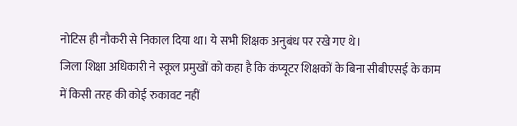नोटिस ही नौकरी से निकाल दिया था। ये सभी शिक्षक अनुबंध पर रखे गए थे।
जिला शिक्षा अधिकारी ने स्कूल प्रमुखों को कहा है कि कंप्यूटर शिक्षकों के बिना सीबीएसई के काम में किसी तरह की कोई रुकावट नहीं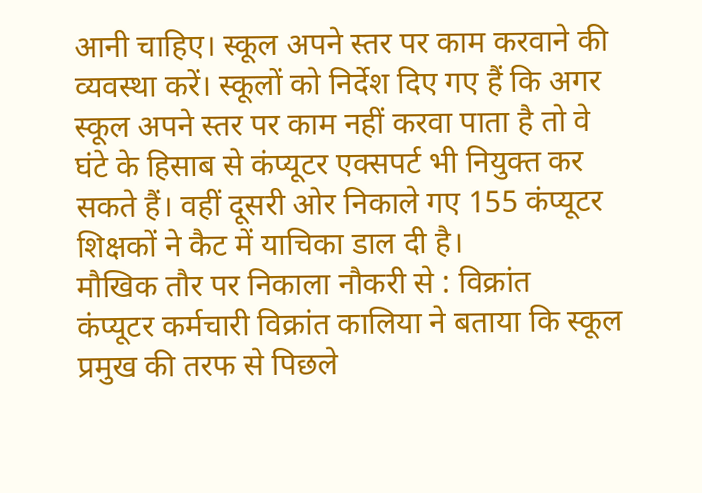आनी चाहिए। स्कूल अपने स्तर पर काम करवाने की व्यवस्था करें। स्कूलों को निर्देश दिए गए हैं कि अगर स्कूल अपने स्तर पर काम नहीं करवा पाता है तो वे घंटे के हिसाब से कंप्यूटर एक्सपर्ट भी नियुक्त कर सकते हैं। वहीं दूसरी ओर निकाले गए 155 कंप्यूटर शिक्षकों ने कैट में याचिका डाल दी है।
मौखिक तौर पर निकाला नौकरी से : विक्रांत
कंप्यूटर कर्मचारी विक्रांत कालिया ने बताया कि स्कूल प्रमुख की तरफ से पिछले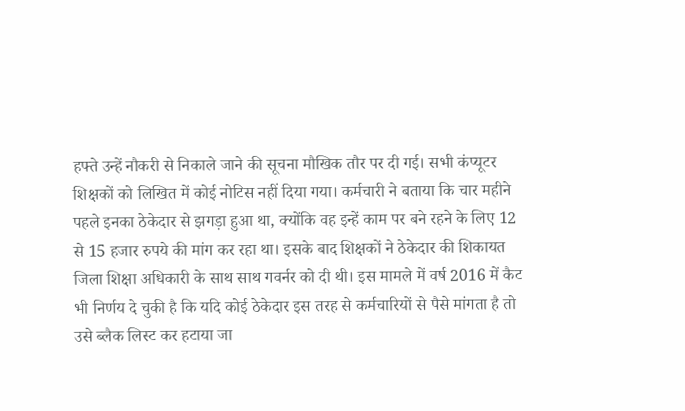हफ्ते उन्हें नौकरी से निकाले जाने की सूचना मौखिक तौर पर दी गई। सभी कंप्यूटर शिक्षकों को लिखित में कोई नोटिस नहीं दिया गया। कर्मचारी ने बताया कि चार महीने पहले इनका ठेकेदार से झगड़ा हुआ था, क्योंकि वह इन्हें काम पर बने रहने के लिए 12 से 15 हजार रुपये की मांग कर रहा था। इसके बाद शिक्षकों ने ठेकेदार की शिकायत जिला शिक्षा अधिकारी के साथ साथ गवर्नर को दी थी। इस मामले में वर्ष 2016 में कैट भी निर्णय दे चुकी है कि यदि कोई ठेकेदार इस तरह से कर्मचारियों से पैसे मांगता है तो उसे ब्लैक लिस्ट कर हटाया जा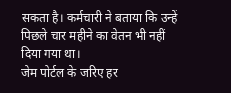सकता है। कर्मचारी ने बताया कि उन्हें पिछले चार महीने का वेतन भी नहीं दिया गया था।
जेम पोर्टल के जरिए हर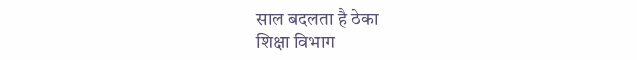साल बदलता है ठेका
शिक्षा विभाग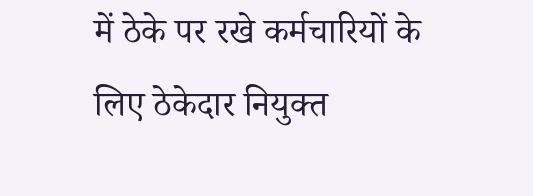में ठेके पर रखे कर्मचारियों के लिए ठेकेदार नियुक्त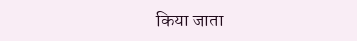किया जाता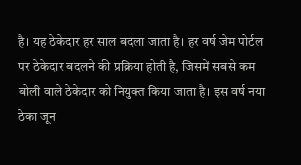है। यह ठेकेदार हर साल बदला जाता है। हर वर्ष जेम पोर्टल पर ठेकेदार बदलने की प्रक्रिया होती है, जिसमें सबसे कम बोली वाले ठेकेदार को नियुक्त किया जाता है। इस वर्ष नया ठेका जून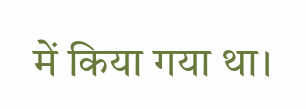में किया गया था।